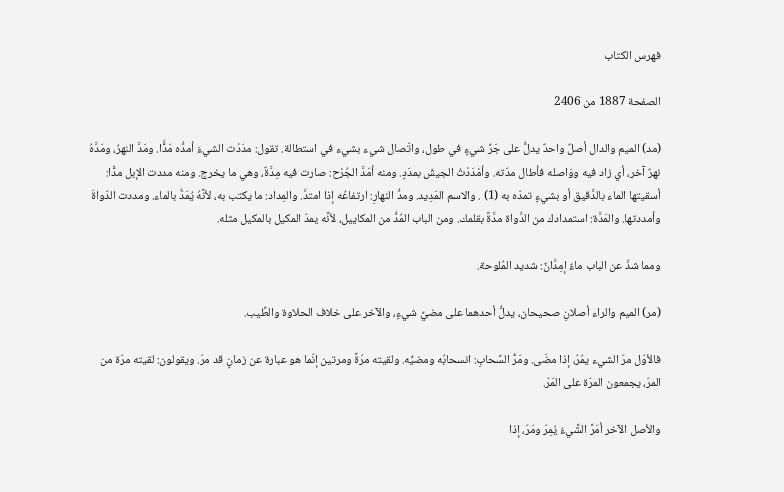فهرس الكتاب

الصفحة 1887 من 2406

(مد) الميم والدال أصلٌ واحدٌ يدلُّ على جَرِّ شيءٍ في طول، واتّصال شيء بشيء في استطالة. تقول: مدَدْت الشيءَ أمدُّه مَدًَّا. ومَدَّ النهرُ، ومَدَّهُ نهرٌ آخر، أي زاد فيه ووَاصله فأطال مدّته. وأمْدَدْتُ الجيشَ بمدَدٍ. ومنه أمَدَّ الجُرْح: صارت فيه مِدَّةٌ، وهي ما يخرج. ومنه مددت الإبل مدًّا: أسقيتها الماء بالدَّقيق أو بشيءٍ تمدّه به (1) . والاسم المَدِيد. ومدُّ النهارِ: ارتفاعُه إذا امتدَّ. والمِداد: ما يكتب به، لأنَّهُ يُمَدُّ بالماء. ومددت الدّواةَ وأمددتها. والمَدَّة: استمدادك من الدَّواة مدَّةً بقلمك. ومن الباب المُدُّ من المكاييل، لأنَّه يمدّ المكيل بالمكيل مثله.

ومما شذّ عن الباب ماءٌ إمِدَّانٌ: شديد المُلوحة.

(مر) الميم والراء أصلانِ صحيحان، يدلُّ أحدهما على مضيِّ شيءٍ، والآخر على خلاف الحلاوة والطِّيب.

فالأوّل مرّ الشيء يمُرّ، إذا مضَى. ومَرُّ السَّحابِ: انسحابُه ومضيُّه. ولقيته مرّةً ومرتين إنّما هو عبارة عن زمانٍ قد مرّ. ويقولون: لقيته مرّة من المرّ، يجمعون المرّة على المَرّ.

والأصل الآخر أمَرَّ الشَّيءُ يُمِرّ ومَرّ، إذا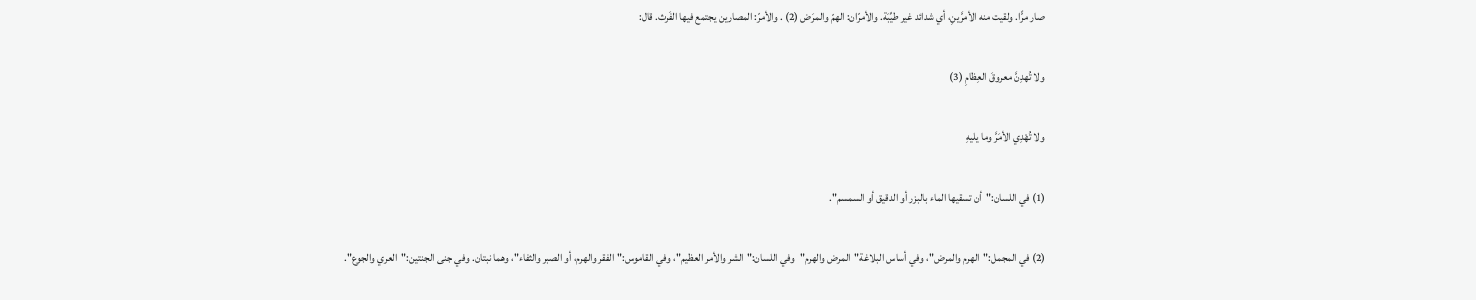صار مرًّا. ولقيت منه الأمرَّينِ، أي شدائد غير طيِّبَة. والأمرّان: الهمّ والمرَض (2) . والأمرّ: المصارين يجتمع فيها الفَرث. قال:

ولا تُهدِنَّ معروقَ العِظامِ (3)

ولا تُهْدِي الأمَرَّ وما يليهِ

(1) في اللسان:"أن تسقيها الماء بالبزر أو الدقيق أو السمسم".

(2) في المجمل:"الهرم والمرض"، وفي أساس البلاغة"المرض والهرم"وفي اللسان:"الشر والأمر العظيم"، وفي القاموس:"الفقر والهرم، أو الصبر والثفاء"، وهما نبتان. وفي جنى الجنتين:"العري والجوع".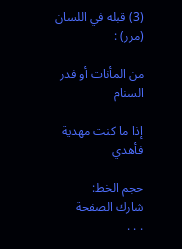(3) قبله في اللسان (مرر) :

من المأنات أو فدر السنام

إذا ما كنت مهدية فأهدي

حجم الخط:
شارك الصفحة
. . .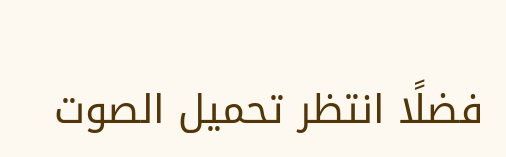فضلًا انتظر تحميل الصوت